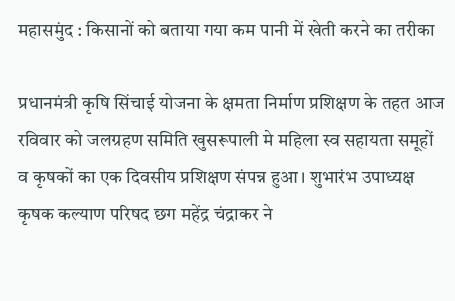महासमुंद : किसानों को बताया गया कम पानी में खेती करने का तरीका

प्रधानमंत्री कृषि सिंचाई योजना के क्षमता निर्माण प्रशिक्षण के तहत आज रविवार को जलग्रहण समिति खुसरूपाली मे महिला स्व सहायता समूहों व कृषकों का एक दिवसीय प्रशिक्षण संपन्न हुआ। शुभारंभ उपाध्यक्ष कृषक कल्याण परिषद छग महेंद्र चंद्राकर ने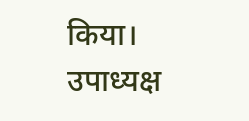किया। उपाध्यक्ष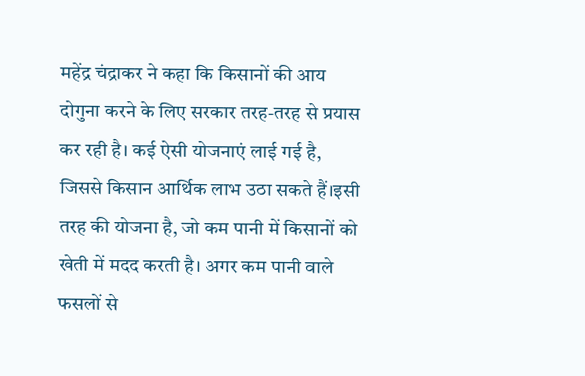महेंद्र चंद्राकर ने कहा कि किसानों की आय दोगुना करने के लिए सरकार तरह-तरह से प्रयास कर रही है। कई ऐसी योजनाएं लाई गई है, जिससे किसान आर्थिक लाभ उठा सकते हैं।इसी तरह की योजना है, जो कम पानी में किसानों को खेती में मदद करती है। अगर कम पानी वाले फसलों से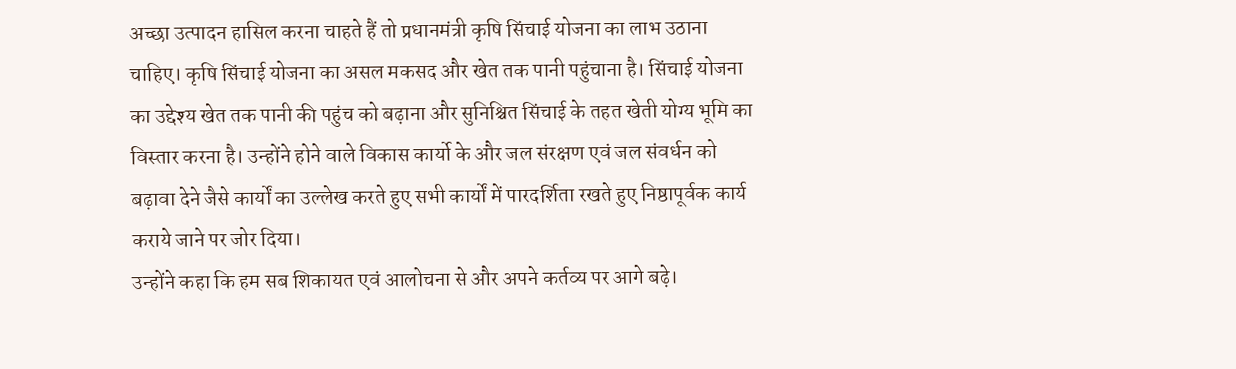अच्छा उत्पादन हासिल करना चाहते हैं तो प्रधानमंत्री कृषि सिंचाई योजना का लाभ उठाना चाहिए। कृषि सिंचाई योजना का असल मकसद और खेत तक पानी पहुंचाना है। सिंचाई योजना का उद्देश्य खेत तक पानी की पहुंच को बढ़ाना और सुनिश्चित सिंचाई के तहत खेती योग्य भूमि का विस्तार करना है। उन्होंने होने वाले विकास कार्यो के और जल संरक्षण एवं जल संवर्धन को बढ़ावा देने जैसे कार्यों का उल्लेख करते हुए सभी कार्यों में पारदर्शिता रखते हुए निष्ठापूर्वक कार्य कराये जाने पर जोर दिया।
उन्होंने कहा कि हम सब शिकायत एवं आलोचना से और अपने कर्तव्य पर आगे बढ़े।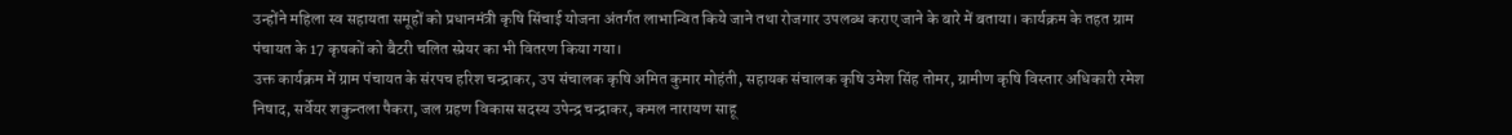उन्होंने महिला स्व सहायता समूहों को प्रधानमंत्री कृषि सिंचाई योजना अंतर्गत लाभान्वित किये जाने तथा रोजगार उपलब्ध कराए जाने के बारे में बताया। कार्यक्रम के तहत ग्राम पंचायत के 17 कृषकों को बैटरी चलित स्प्रेयर का भी वितरण किया गया।
उक्त कार्यक्रम में ग्राम पंचायत के संरपच हरिश चन्द्राकर, उप संचालक कृषि अमित कुमार मोहंती, सहायक संचालक कृषि उमेश सिंह तोमर, ग्रामीण कृषि विस्तार अधिकारी रमेश निषाद, सर्वेयर शकुन्तला पैकरा, जल ग्रहण विकास सदस्य उपेन्द्र चन्द्राकर, कमल नारायण साहू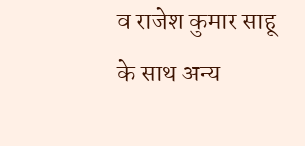व राजेश कुमार साहू के साथ अन्य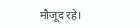मौजूद रहे।